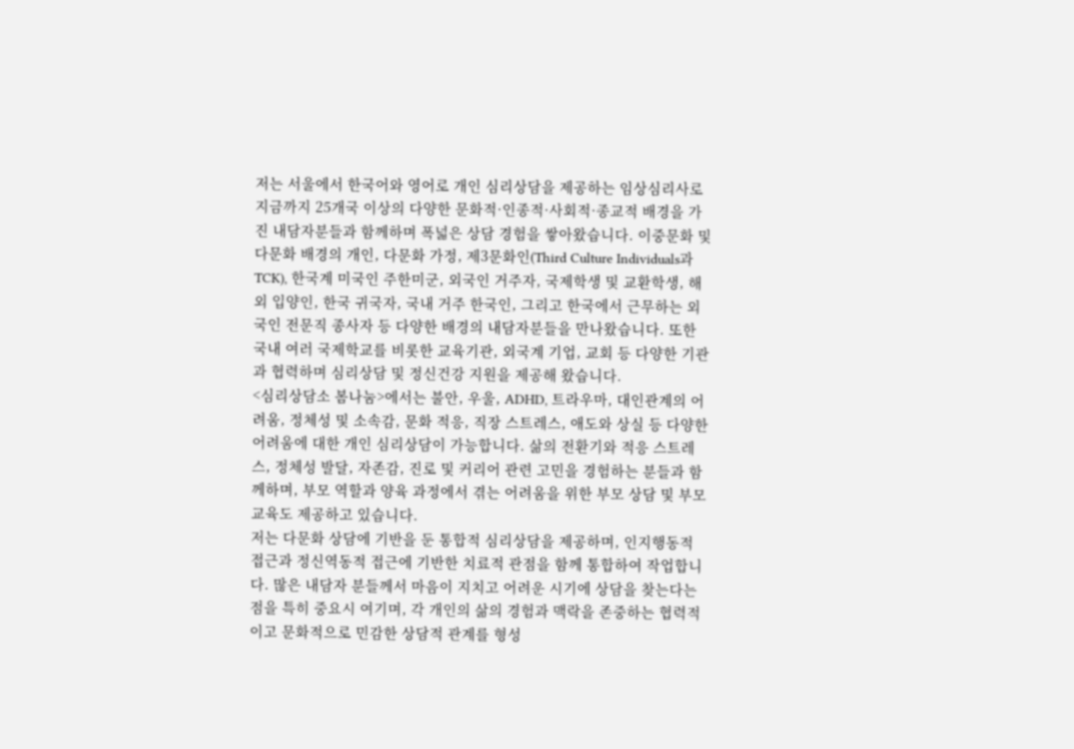저는 서울에서 한국어와 영어로 개인 심리상담을 제공하는 임상심리사로 지금까지 25개국 이상의 다양한 문화적·인종적·사회적·종교적 배경을 가진 내담자분들과 함께하며 폭넓은 상담 경험을 쌓아왔습니다. 이중문화 및 다문화 배경의 개인, 다문화 가정, 제3문화인(Third Culture Individuals과 TCK), 한국계 미국인 주한미군, 외국인 거주자, 국제학생 및 교환학생, 해외 입양인, 한국 귀국자, 국내 거주 한국인, 그리고 한국에서 근무하는 외국인 전문직 종사자 등 다양한 배경의 내담자분들을 만나왔습니다. 또한 국내 여러 국제학교를 비롯한 교육기관, 외국계 기업, 교회 등 다양한 기관과 협력하며 심리상담 및 정신건강 지원을 제공해 왔습니다.
<심리상담소 봄나눔>에서는 불안, 우울, ADHD, 트라우마, 대인관계의 어려움, 정체성 및 소속감, 문화 적응, 직장 스트레스, 애도와 상실 등 다양한 어려움에 대한 개인 심리상담이 가능합니다. 삶의 전환기와 적응 스트레스, 정체성 발달, 자존감, 진로 및 커리어 관련 고민을 경험하는 분들과 함께하며, 부모 역할과 양육 과정에서 겪는 어려움을 위한 부모 상담 및 부모 교육도 제공하고 있습니다.
저는 다문화 상담에 기반을 둔 통합적 심리상담을 제공하며, 인지행동적 접근과 정신역동적 접근에 기반한 치료적 관점을 함께 통합하여 작업합니다. 많은 내담자 분들께서 마음이 지치고 어려운 시기에 상담을 찾는다는 점을 특히 중요시 여기며, 각 개인의 삶의 경험과 맥락을 존중하는 협력적이고 문화적으로 민감한 상담적 관계를 형성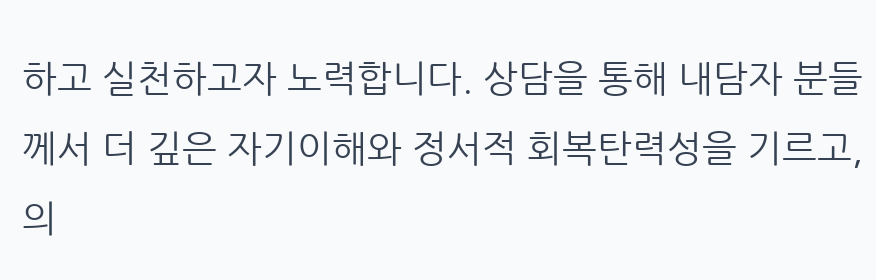하고 실천하고자 노력합니다. 상담을 통해 내담자 분들께서 더 깊은 자기이해와 정서적 회복탄력성을 기르고, 의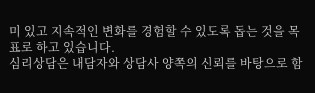미 있고 지속적인 변화를 경험할 수 있도록 돕는 것을 목표로 하고 있습니다.
심리상담은 내담자와 상담사 양쪽의 신뢰를 바탕으로 함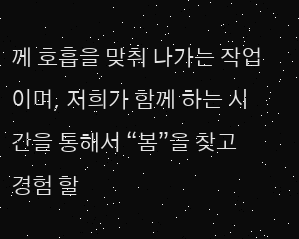께 호흡을 맞춰 나가는 작업이며, 저희가 함께 하는 시간을 통해서 “봄”을 찾고 경험 할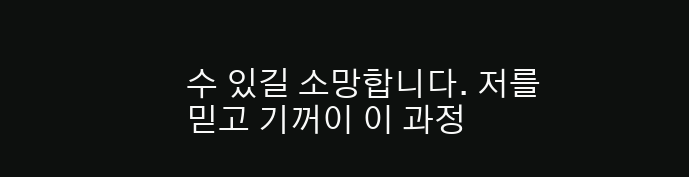수 있길 소망합니다. 저를 믿고 기꺼이 이 과정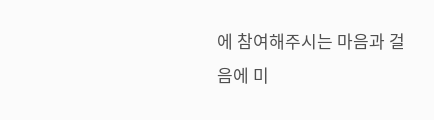에 참여해주시는 마음과 걸음에 미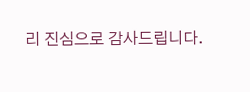리 진심으로 감사드립니다.